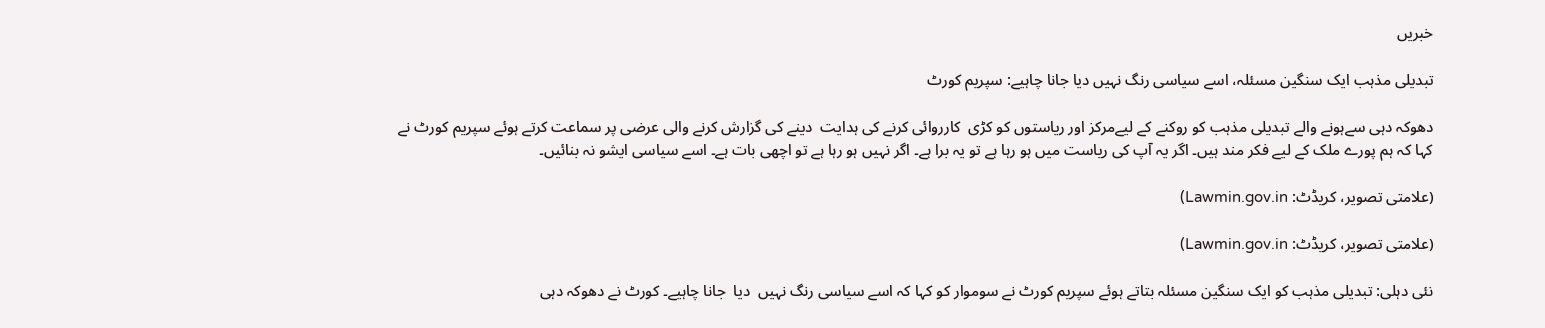خبریں

تبدیلی مذہب ایک سنگین مسئلہ، اسے سیاسی رنگ نہیں دیا جانا چاہیے: سپریم کورٹ

دھوکہ دہی سےہونے والے تبدیلی مذہب کو روکنے کے لیےمرکز اور ریاستوں کو کڑی  کارروائی کرنے کی ہدایت  دینے کی گزارش کرنے والی عرضی پر سماعت کرتے ہوئے سپریم کورٹ نے کہا کہ ہم پورے ملک کے لیے فکر مند ہیں۔ اگر یہ آپ کی ریاست میں ہو رہا ہے تو یہ برا ہے۔ اگر نہیں ہو رہا ہے تو اچھی بات ہے۔ اسے سیاسی ایشو نہ بنائیں۔

(علامتی تصویر، کریڈٹ: Lawmin.gov.in)

(علامتی تصویر، کریڈٹ: Lawmin.gov.in)

نئی دہلی: تبدیلی مذہب کو ایک سنگین مسئلہ بتاتے ہوئے سپریم کورٹ نے سوموار کو کہا کہ اسے سیاسی رنگ نہیں  دیا  جانا چاہیے۔ کورٹ نے دھوکہ دہی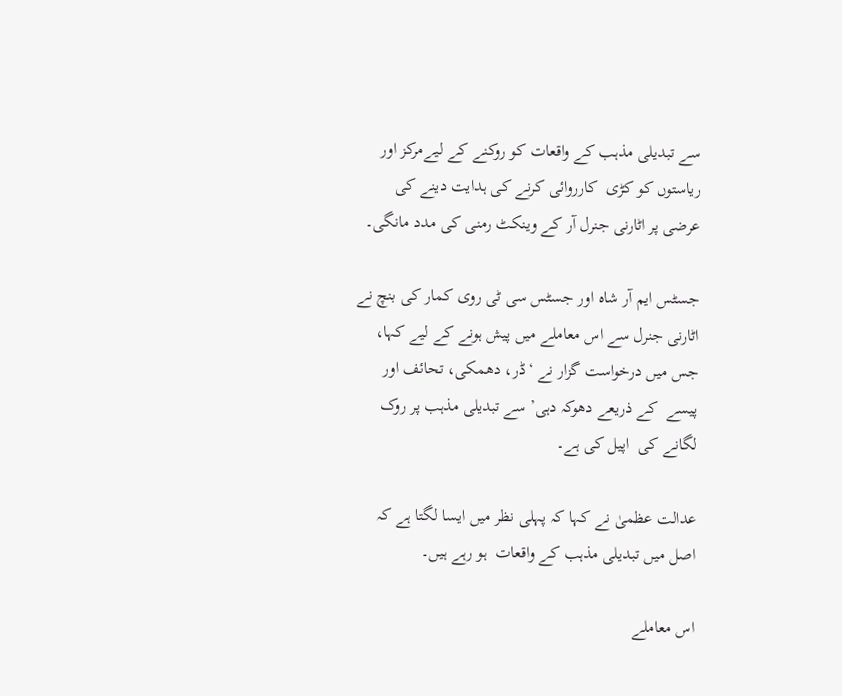سے تبدیلی مذہب کے واقعات کو روکنے کے لیےمرکز اور ریاستوں کو کڑی  کارروائی کرنے کی ہدایت دینے کی عرضی پر اٹارنی جنرل آر کے وینکٹ رمنی کی مدد مانگی۔

جسٹس ایم آر شاہ اور جسٹس سی ٹی روی کمار کی بنچ نے اٹارنی جنرل سے اس معاملے میں پیش ہونے کے لیے کہا، جس میں درخواست گزار نے ‘ڈر، دھمکی، تحائف اور پیسے  کے ذریعے دھوکہ دہی’ سے تبدیلی مذہب پر روک لگانے کی  اپیل کی ہے۔

عدالت عظمیٰ نے کہا کہ پہلی نظر میں ایسا لگتا ہے کہ اصل میں تبدیلی مذہب کے واقعات  ہو رہے ہیں۔

اس معاملے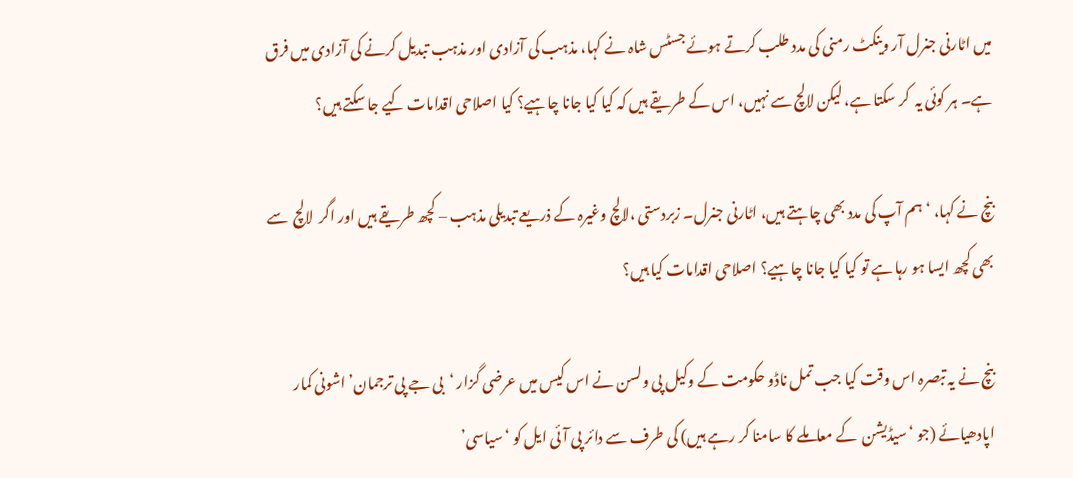میں اٹارنی جنرل آر وینکٹ رمنی کی مدد طلب کرتے ہوئے جسٹس شاہ نے کہا، مذہب کی آزادی اور مذہب تبدیل کرنے کی آزادی میں فرق ہے۔ ہر کوئی یہ  کر سکتا ہے، لیکن لالچ سے نہیں، اس کے طریقے ہیں کہ کیا کیا جانا چاہیے؟ کیا اصلاحی اقدامات کیے جا سکتے ہیں؟

بنچ نے کہا، ‘ہم آپ کی مدد بھی چاہتے ہیں، اٹارنی جنرل۔ زبردستی ،لالچ وغیرہ کے ذریعے تبدیلی مذہب – کچھ طریقے ہیں اور اگر  لالچ  سے  بھی کچھ ایسا ہو رہا ہے تو کیا کیا جانا چاہیے؟ اصلاحی اقدامات کیا ہیں؟

بنچ نے یہ تبصرہ اس وقت کیا جب تمل ناڈو حکومت کے وکیل پی ولسن نے اس کیس میں عرضی گزار ‘بی جے پی ترجمان’ اشونی کمار اپادھیائے (جو ‘سیڈیشن  کے معاملے کا سامنا کر رہے ہیں) کی طرف سے دائر پی آئی ایل کو ‘سیاسی’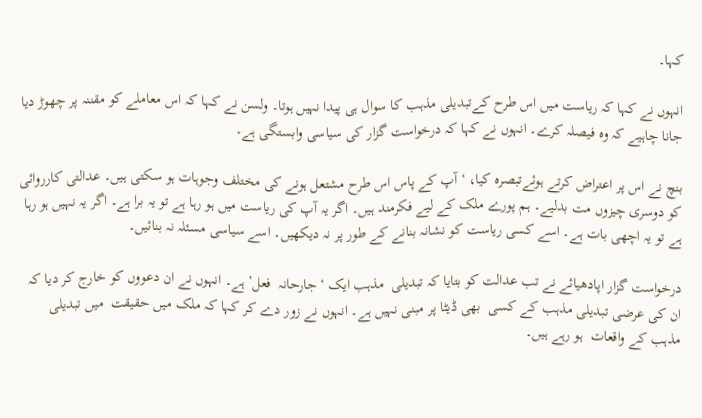کہا۔

انہوں نے کہا کہ ریاست میں اس طرح کےتبدیلی مذہب کا سوال ہی پیدا نہیں ہوتا۔ ولسن نے کہا کہ اس معاملے کو مقننہ پر چھوڑ دیا جانا چاہیے کہ وہ فیصلہ کرے۔ انہوں نے کہا کہ درخواست گزار کی سیاسی وابستگی ہے۔

بنچ نے اس پر اعتراض کرتے ہوئےتبصرہ کیا، ‘آپ کے پاس اس طرح مشتعل ہونے کی مختلف وجوہات ہو سکتی ہیں۔ عدالتی کارروائی کو دوسری چیزوں مت بدلیے۔ ہم پورے ملک کے لیے فکرمند ہیں۔ اگر یہ آپ کی ریاست میں ہو رہا ہے تو یہ برا ہے۔ اگر یہ نہیں ہو رہا ہے تو یہ اچھی بات ہے۔ اسے کسی ریاست کو نشانہ بنانے کے طور پر نہ دیکھیں۔ اسے سیاسی مسئلہ نہ بنائیں۔

درخواست گزار اپادھیائے نے تب عدالت کو بتایا کہ تبدیلی  مذہب ایک ‘جارحانہ  فعل’ ہے۔ انہوں نے ان دعووں کو خارج کر دیا کہ ان کی عرضی تبدیلی مذہب کے کسی  بھی ڈیٹا پر مبنی نہیں ہے۔ انہوں نے زور دے کر کہا کہ ملک میں حقیقت  میں تبدیلی مذہب کے واقعات  ہو رہے ہیں۔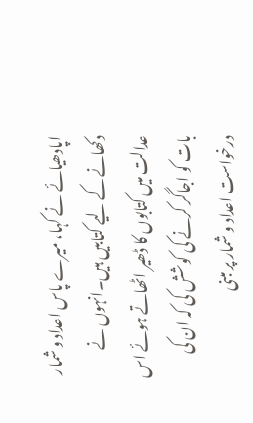اپادھیائے نے کہا، میرے پاس اعداد و شمار دکھانے کے لیے کتابیں ہیں۔انہوں نے عدالت میں کتابوں کا ڈھیر اٹھاتے ہوئے اس بات کو اجاگر کرنے کی کوشش کی کہ ان کی درخواست اعداد و شمار پر مبنی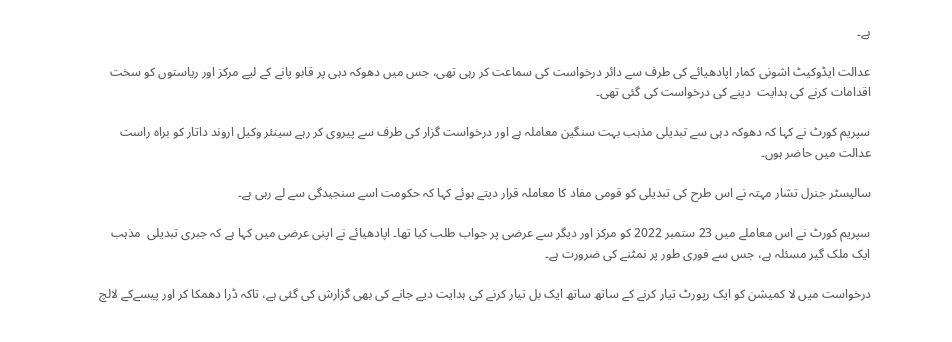ہے۔

عدالت ایڈوکیٹ اشونی کمار اپادھیائے کی طرف سے دائر درخواست کی سماعت کر رہی تھی، جس میں دھوکہ دہی پر قابو پانے کے لیے مرکز اور ریاستوں کو سخت اقدامات کرنے کی ہدایت  دینے کی درخواست کی گئی تھی۔

سپریم کورٹ نے کہا کہ دھوکہ دہی سے تبدیلی مذہب بہت سنگین معاملہ ہے اور درخواست گزار کی طرف سے پیروی کر رہے سینئر وکیل اروند داتار کو براہ راست عدالت میں حاضر ہوں۔

سالیسٹر جنرل تشار مہتہ نے اس طرح کی تبدیلی کو قومی مفاد کا معاملہ قرار دیتے ہوئے کہا کہ حکومت اسے سنجیدگی سے لے رہی ہے۔

سپریم کورٹ نے اس معاملے میں 23 ستمبر 2022 کو مرکز اور دیگر سے عرضی پر جواب طلب کیا تھا۔ اپادھیائے نے اپنی عرضی میں کہا ہے کہ جبری تبدیلی  مذہب ایک ملک گیر مسئلہ ہے، جس سے فوری طور پر نمٹنے کی ضرورت ہے۔

درخواست میں لا کمیشن کو ایک رپورٹ تیار کرنے کے ساتھ ساتھ ایک بل تیار کرنے کی ہدایت دیے جانے کی بھی گزارش کی گئی ہے، تاکہ ڈرا دھمکا کر اور پیسےکے لالچ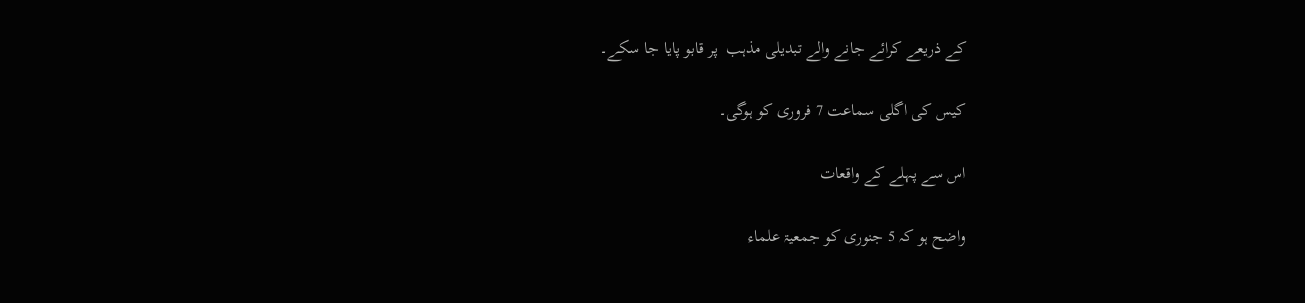کے ذریعے کرائے جانے والے تبدیلی مذہب  پر قابو پایا جا سکے۔

کیس کی اگلی سماعت 7 فروری کو ہوگی۔

اس سے پہلے کے واقعات

واضح ہو کہ 5 جنوری کو جمعیۃ علماء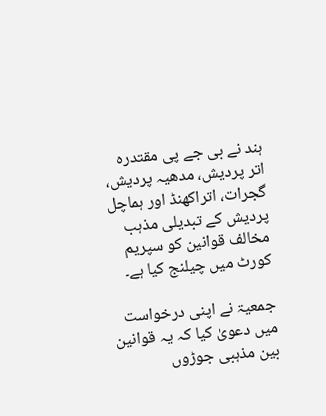ہند نے بی جے پی مقتدرہ  اتر پردیش، مدھیہ پردیش، گجرات، اتراکھنڈ اور ہماچل پردیش کے تبدیلی مذہب مخالف قوانین کو سپریم کورٹ میں چیلنج کیا ہے۔

جمعیۃ نے اپنی درخواست میں دعویٰ کیا کہ یہ قوانین بین مذہبی جوڑوں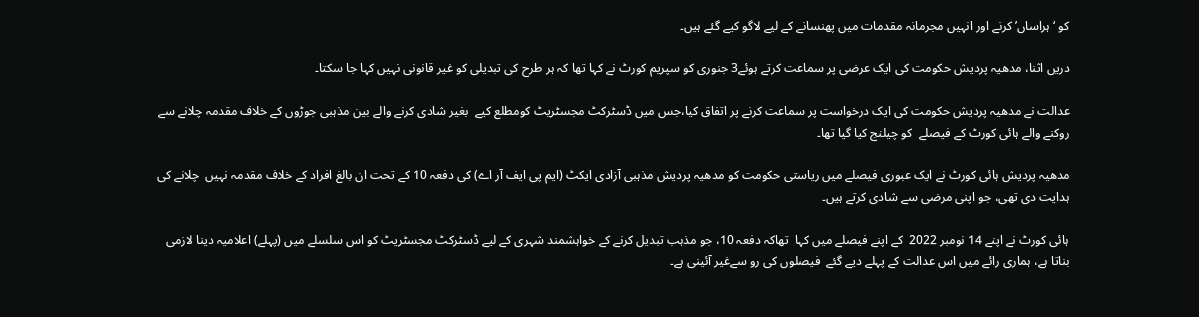کو ‘ہراساں’ کرنے اور انہیں مجرمانہ مقدمات میں پھنسانے کے لیے لاگو کیے گئے ہیں۔

دریں اثنا، مدھیہ پردیش حکومت کی ایک عرضی پر سماعت کرتے ہوئے3 جنوری کو سپریم کورٹ نے کہا تھا کہ ہر طرح کی تبدیلی کو غیر قانونی نہیں کہا جا سکتا۔

عدالت نے مدھیہ پردیش حکومت کی ایک درخواست پر سماعت کرنے پر اتفاق کیا،جس میں ڈسٹرکٹ مجسٹریٹ کومطلع کیے  بغیر شادی کرنے والے بین مذہبی جوڑوں کے خلاف مقدمہ چلانے سے روکنے والے ہائی کورٹ کے فیصلے  کو چیلنج کیا گیا تھا۔

مدھیہ پردیش ہائی کورٹ نے ایک عبوری فیصلے میں ریاستی حکومت کو مدھیہ پردیش مذہبی آزادی ایکٹ (ایم پی ایف آر اے) کی دفعہ 10 کے تحت ان بالغ افراد کے خلاف مقدمہ نہیں  چلانے کی ہدایت دی تھی، جو اپنی مرضی سے شادی کرتے ہیں۔

ہائی کورٹ نے اپنے 14 نومبر 2022  کے اپنے فیصلے میں کہا  تھاکہ دفعہ 10، جو مذہب تبدیل کرنے کے خواہشمند شہری کے لیے ڈسٹرکٹ مجسٹریٹ کو اس سلسلے میں (پہلے) اعلامیہ دینا لازمی بناتا ہے، ہماری رائے میں اس عدالت کے پہلے دیے گئے  فیصلوں کی رو سےغیر آئینی ہے۔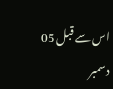اس سے قبل 05 دسمبر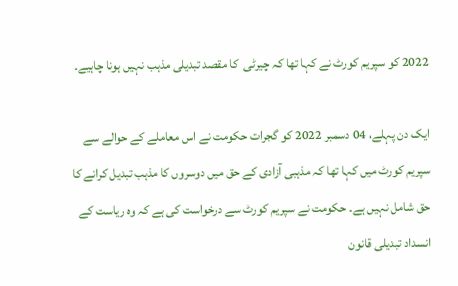2022 کو سپریم کورٹ نے کہا تھا کہ چیرٹی  کا مقصد تبدیلی مذہب نہیں ہونا چاہیے۔

ایک دن پہلے، 04 دسمبر 2022 کو گجرات حکومت نے اس معاملے کے حوالے سے سپریم کورٹ میں کہا تھا کہ مذہبی آزادی کے حق میں دوسروں کا مذہب تبدیل کرانے کا حق شامل نہیں ہے۔ حکومت نے سپریم کورٹ سے درخواست کی ہے کہ وہ ریاست کے انسداد تبدیلی قانون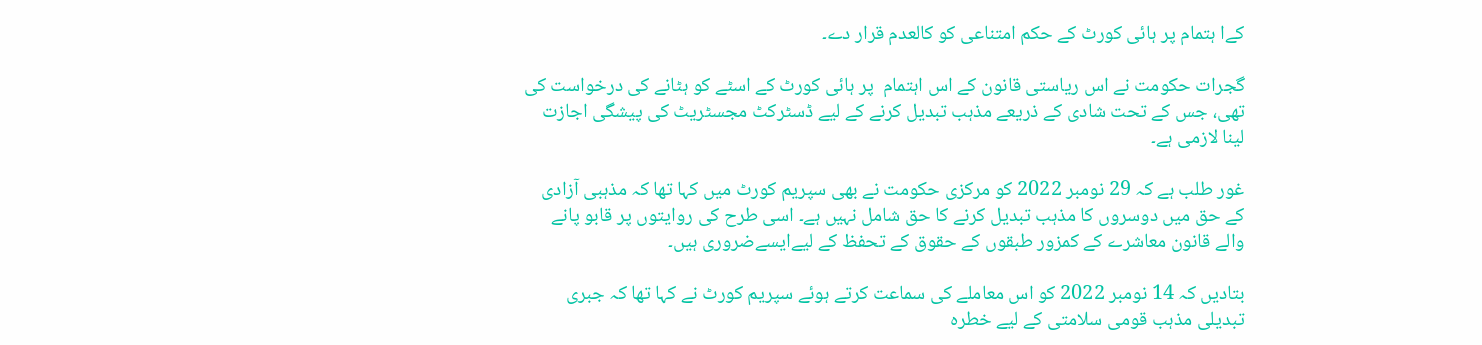کےا ہتمام پر ہائی کورٹ کے حکم امتناعی کو کالعدم قرار دے۔

گجرات حکومت نے اس ریاستی قانون کے اس اہتمام  پر ہائی کورٹ کے اسٹے کو ہٹانے کی درخواست کی تھی، جس کے تحت شادی کے ذریعے مذہب تبدیل کرنے کے لیے ڈسٹرکٹ مجسٹریٹ کی پیشگی اجازت لینا لازمی ہے۔

غور طلب ہے کہ 29 نومبر 2022 کو مرکزی حکومت نے بھی سپریم کورٹ میں کہا تھا کہ مذہبی آزادی کے حق میں دوسروں کا مذہب تبدیل کرنے کا حق شامل نہیں ہے۔ اسی طرح کی روایتوں پر قابو پانے والے قانون معاشرے کے کمزور طبقوں کے حقوق کے تحفظ کے لیےایسےضروری ہیں۔

بتادیں کہ 14 نومبر 2022 کو اس معاملے کی سماعت کرتے ہوئے سپریم کورٹ نے کہا تھا کہ جبری تبدیلی مذہب قومی سلامتی کے لیے خطرہ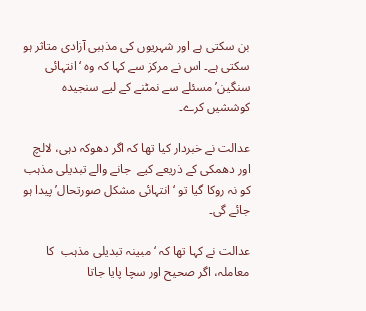بن سکتی ہے اور شہریوں کی مذہبی آزادی متاثر ہو سکتی ہے۔ اس نے مرکز سے کہا کہ وہ ‘انتہائی سنگین’ مسئلے سے نمٹنے کے لیے سنجیدہ کوششیں کرے۔

عدالت نے خبردار کیا تھا کہ اگر دھوکہ دہی، لالچ  اور دھمکی کے ذریعے کیے  جانے والے تبدیلی مذہب کو نہ روکا گیا تو ‘انتہائی مشکل صورتحال’ پیدا ہو جائے گی۔

عدالت نے کہا تھا کہ ‘مبینہ تبدیلی مذہب  کا معاملہ، اگر صحیح اور سچا پایا جاتا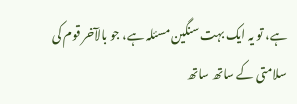ہے، تو یہ ایک بہت سنگین مسئلہ ہے، جو بالآخر قوم کی سلامتی کے ساتھ ساتھ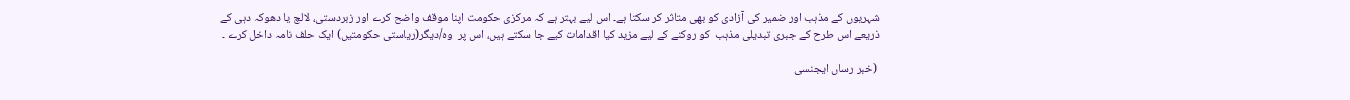شہریوں کے مذہب اور ضمیر کی آزادی کو بھی متاثر کر سکتا ہے۔ اس لیے بہتر ہے کہ مرکزی حکومت اپنا موقف واضح کرے اور زبردستی، لالچ یا دھوکہ دہی کے ذریعے اس طرح کے جبری تبدیلی مذہب  کو روکنے کے لیے مزید کیا اقدامات کیے جا سکتے ہیں، اس پر  وہ/دیگر(ریاستی حکومتیں) ایک حلف نامہ داخل کرے ۔

 (خبر رساں ایجنسی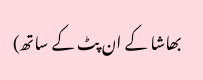بھاشا کے ان پٹ کے ساتھ)